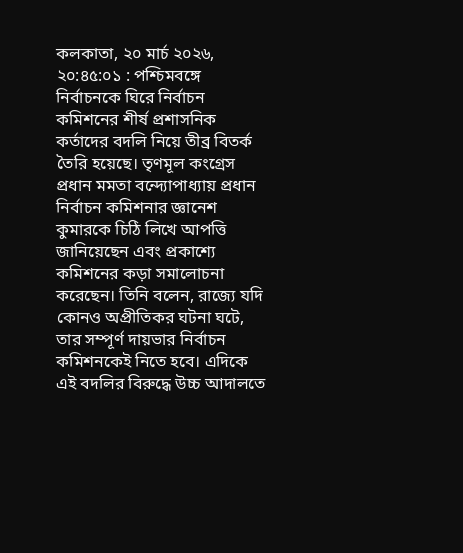কলকাতা, ২০ মার্চ ২০২৬, ২০:৪৫:০১ : পশ্চিমবঙ্গে নির্বাচনকে ঘিরে নির্বাচন কমিশনের শীর্ষ প্রশাসনিক কর্তাদের বদলি নিয়ে তীব্র বিতর্ক তৈরি হয়েছে। তৃণমূল কংগ্রেস প্রধান মমতা বন্দ্যোপাধ্যায় প্রধান নির্বাচন কমিশনার জ্ঞানেশ কুমারকে চিঠি লিখে আপত্তি জানিয়েছেন এবং প্রকাশ্যে কমিশনের কড়া সমালোচনা করেছেন। তিনি বলেন, রাজ্যে যদি কোনও অপ্রীতিকর ঘটনা ঘটে, তার সম্পূর্ণ দায়ভার নির্বাচন কমিশনকেই নিতে হবে। এদিকে এই বদলির বিরুদ্ধে উচ্চ আদালতে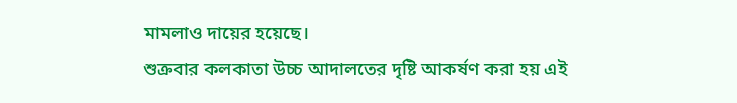মামলাও দায়ের হয়েছে।
শুক্রবার কলকাতা উচ্চ আদালতের দৃষ্টি আকর্ষণ করা হয় এই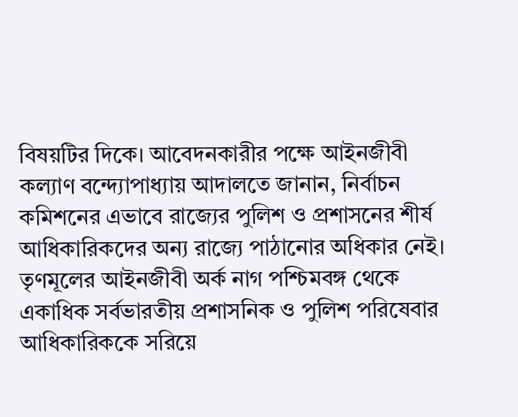বিষয়টির দিকে। আবেদনকারীর পক্ষে আইনজীবী কল্যাণ বন্দ্যোপাধ্যায় আদালতে জানান, নির্বাচন কমিশনের এভাবে রাজ্যের পুলিশ ও প্রশাসনের শীর্ষ আধিকারিকদের অন্য রাজ্যে পাঠানোর অধিকার নেই।
তৃণমূলের আইনজীবী অর্ক নাগ পশ্চিমবঙ্গ থেকে একাধিক সর্বভারতীয় প্রশাসনিক ও পুলিশ পরিষেবার আধিকারিককে সরিয়ে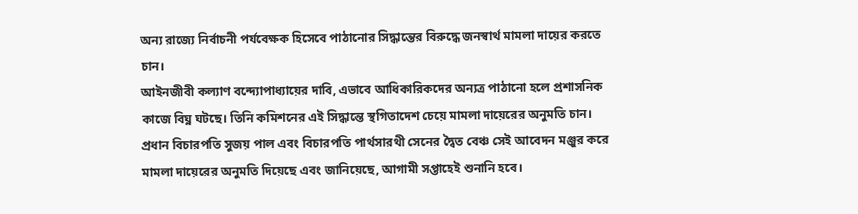অন্য রাজ্যে নির্বাচনী পর্যবেক্ষক হিসেবে পাঠানোর সিদ্ধান্তের বিরুদ্ধে জনস্বার্থ মামলা দায়ের করতে চান।
আইনজীবী কল্যাণ বন্দ্যোপাধ্যায়ের দাবি, এভাবে আধিকারিকদের অন্যত্র পাঠানো হলে প্রশাসনিক কাজে বিঘ্ন ঘটছে। তিনি কমিশনের এই সিদ্ধান্তে স্থগিতাদেশ চেয়ে মামলা দায়েরের অনুমতি চান। প্রধান বিচারপতি সুজয় পাল এবং বিচারপতি পার্থসারথী সেনের দ্বৈত বেঞ্চ সেই আবেদন মঞ্জুর করে মামলা দায়েরের অনুমতি দিয়েছে এবং জানিয়েছে, আগামী সপ্তাহেই শুনানি হবে।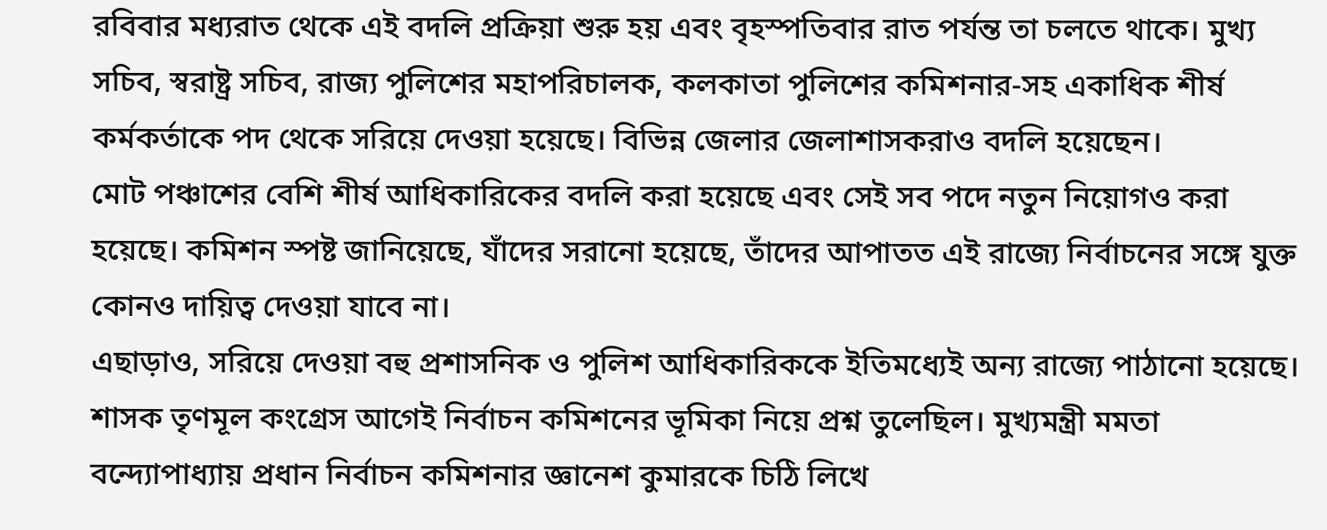রবিবার মধ্যরাত থেকে এই বদলি প্রক্রিয়া শুরু হয় এবং বৃহস্পতিবার রাত পর্যন্ত তা চলতে থাকে। মুখ্য সচিব, স্বরাষ্ট্র সচিব, রাজ্য পুলিশের মহাপরিচালক, কলকাতা পুলিশের কমিশনার-সহ একাধিক শীর্ষ কর্মকর্তাকে পদ থেকে সরিয়ে দেওয়া হয়েছে। বিভিন্ন জেলার জেলাশাসকরাও বদলি হয়েছেন।
মোট পঞ্চাশের বেশি শীর্ষ আধিকারিকের বদলি করা হয়েছে এবং সেই সব পদে নতুন নিয়োগও করা হয়েছে। কমিশন স্পষ্ট জানিয়েছে, যাঁদের সরানো হয়েছে, তাঁদের আপাতত এই রাজ্যে নির্বাচনের সঙ্গে যুক্ত কোনও দায়িত্ব দেওয়া যাবে না।
এছাড়াও, সরিয়ে দেওয়া বহু প্রশাসনিক ও পুলিশ আধিকারিককে ইতিমধ্যেই অন্য রাজ্যে পাঠানো হয়েছে। শাসক তৃণমূল কংগ্রেস আগেই নির্বাচন কমিশনের ভূমিকা নিয়ে প্রশ্ন তুলেছিল। মুখ্যমন্ত্রী মমতা বন্দ্যোপাধ্যায় প্রধান নির্বাচন কমিশনার জ্ঞানেশ কুমারকে চিঠি লিখে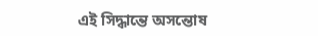এই সিদ্ধান্তে অসন্তোষ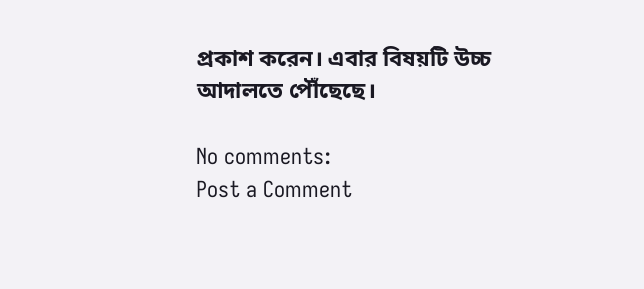প্রকাশ করেন। এবার বিষয়টি উচ্চ আদালতে পৌঁছেছে।

No comments:
Post a Comment